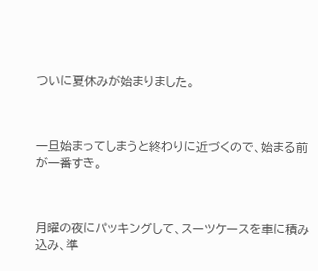ついに夏休みが始まりました。



一旦始まってしまうと終わりに近づくので、始まる前が一番すき。



月曜の夜にパッキングして、スーツケースを車に積み込み、準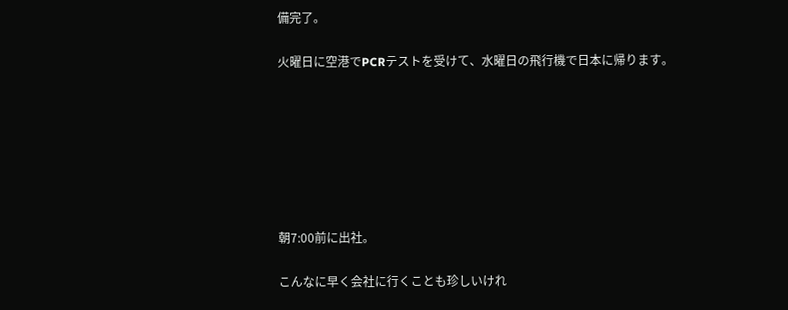備完了。

火曜日に空港でPCRテストを受けて、水曜日の飛行機で日本に帰ります。







朝7:00前に出社。

こんなに早く会社に行くことも珍しいけれ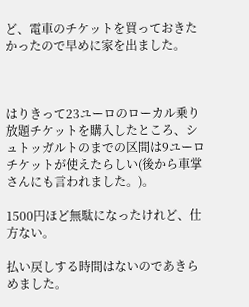ど、電車のチケットを買っておきたかったので早めに家を出ました。



はりきって23ユーロのローカル乗り放題チケットを購入したところ、シュトッガルトのまでの区間は9ユーロチケットが使えたらしい(後から車掌さんにも言われました。)。

1500円ほど無駄になったけれど、仕方ない。

払い戻しする時間はないのであきらめました。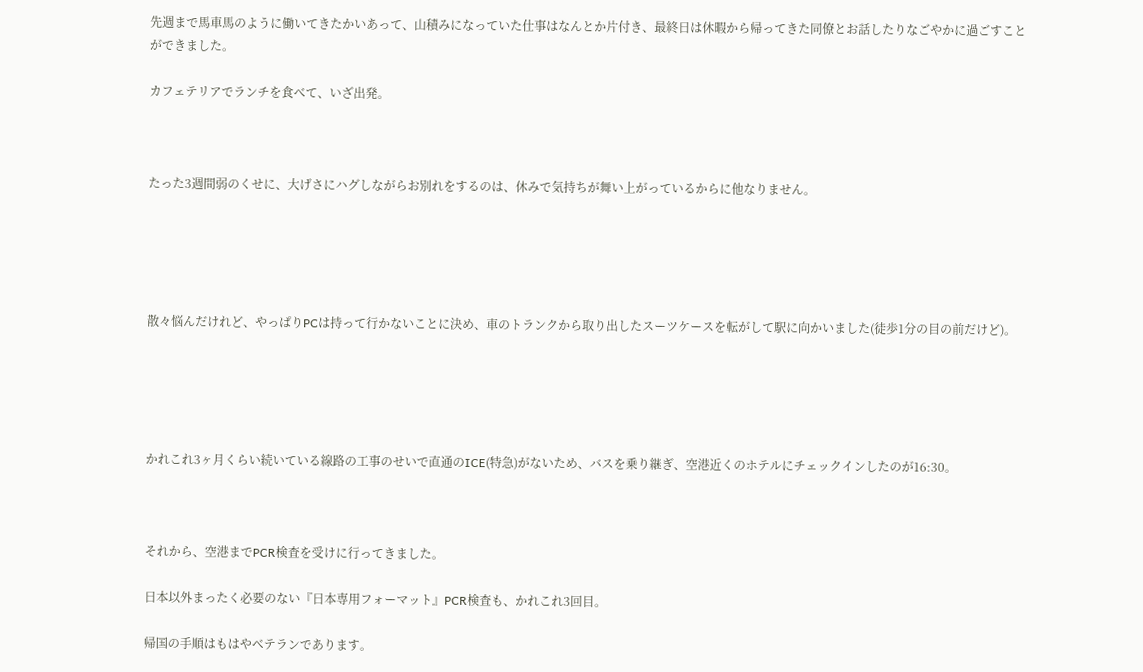先週まで馬車馬のように働いてきたかいあって、山積みになっていた仕事はなんとか片付き、最終日は休暇から帰ってきた同僚とお話したりなごやかに過ごすことができました。

カフェテリアでランチを食べて、いざ出発。



たった3週間弱のくせに、大げさにハグしながらお別れをするのは、休みで気持ちが舞い上がっているからに他なりません。





散々悩んだけれど、やっぱりPCは持って行かないことに決め、車のトランクから取り出したスーツケースを転がして駅に向かいました(徒歩1分の目の前だけど)。





かれこれ3ヶ月くらい続いている線路の工事のせいで直通のICE(特急)がないため、バスを乗り継ぎ、空港近くのホテルにチェックインしたのが16:30。



それから、空港までPCR検査を受けに行ってきました。

日本以外まったく必要のない『日本専用フォーマット』PCR検査も、かれこれ3回目。

帰国の手順はもはやベテランであります。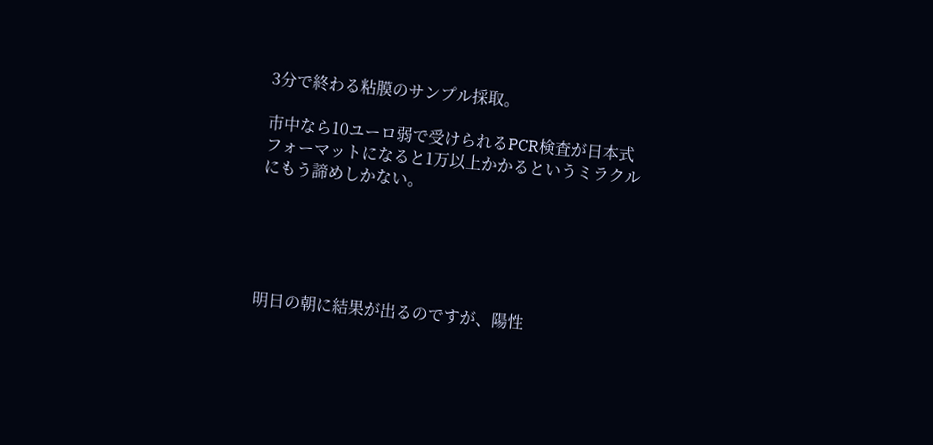3分で終わる粘膜のサンプル採取。

市中なら10ユーロ弱で受けられるPCR検査が日本式フォーマットになると1万以上かかるというミラクルにもう諦めしかない。





明日の朝に結果が出るのですが、陽性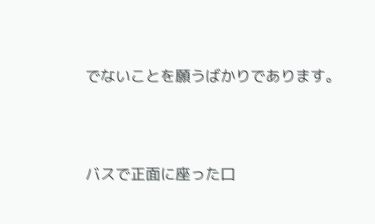でないことを願うばかりであります。



バスで正面に座った口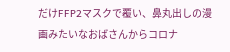だけFFP2マスクで覆い、鼻丸出しの漫画みたいなおばさんからコロナ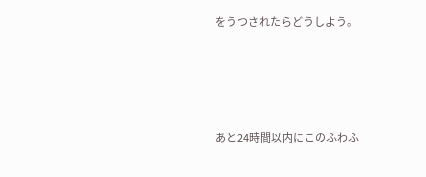をうつされたらどうしよう。





あと24時間以内にこのふわふ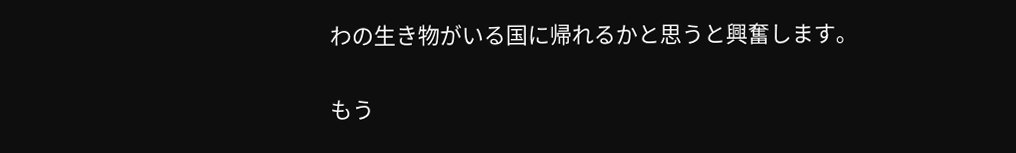わの生き物がいる国に帰れるかと思うと興奮します。

もう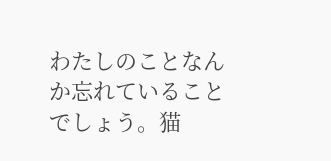わたしのことなんか忘れていることでしょう。猫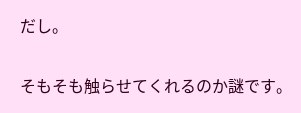だし。

そもそも触らせてくれるのか謎です。